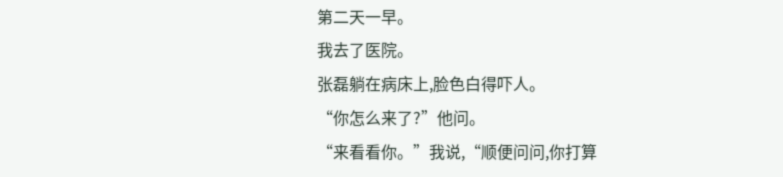第二天一早。
我去了医院。
张磊躺在病床上,脸色白得吓人。
“你怎么来了?”他问。
“来看看你。”我说,“顺便问问,你打算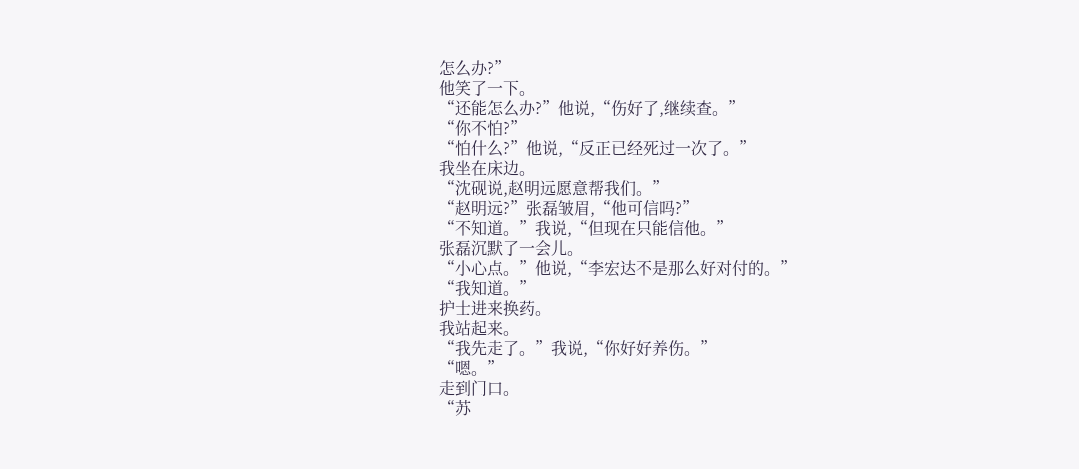怎么办?”
他笑了一下。
“还能怎么办?”他说,“伤好了,继续查。”
“你不怕?”
“怕什么?”他说,“反正已经死过一次了。”
我坐在床边。
“沈砚说,赵明远愿意帮我们。”
“赵明远?”张磊皱眉,“他可信吗?”
“不知道。”我说,“但现在只能信他。”
张磊沉默了一会儿。
“小心点。”他说,“李宏达不是那么好对付的。”
“我知道。”
护士进来换药。
我站起来。
“我先走了。”我说,“你好好养伤。”
“嗯。”
走到门口。
“苏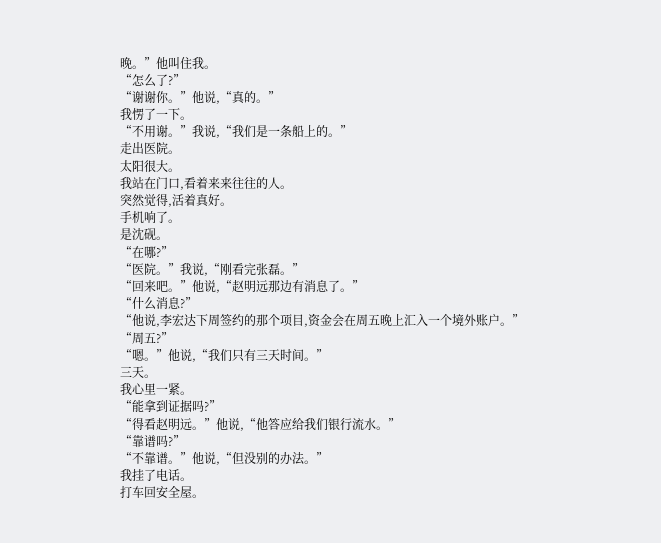晚。”他叫住我。
“怎么了?”
“谢谢你。”他说,“真的。”
我愣了一下。
“不用谢。”我说,“我们是一条船上的。”
走出医院。
太阳很大。
我站在门口,看着来来往往的人。
突然觉得,活着真好。
手机响了。
是沈砚。
“在哪?”
“医院。”我说,“刚看完张磊。”
“回来吧。”他说,“赵明远那边有消息了。”
“什么消息?”
“他说,李宏达下周签约的那个项目,资金会在周五晚上汇入一个境外账户。”
“周五?”
“嗯。”他说,“我们只有三天时间。”
三天。
我心里一紧。
“能拿到证据吗?”
“得看赵明远。”他说,“他答应给我们银行流水。”
“靠谱吗?”
“不靠谱。”他说,“但没别的办法。”
我挂了电话。
打车回安全屋。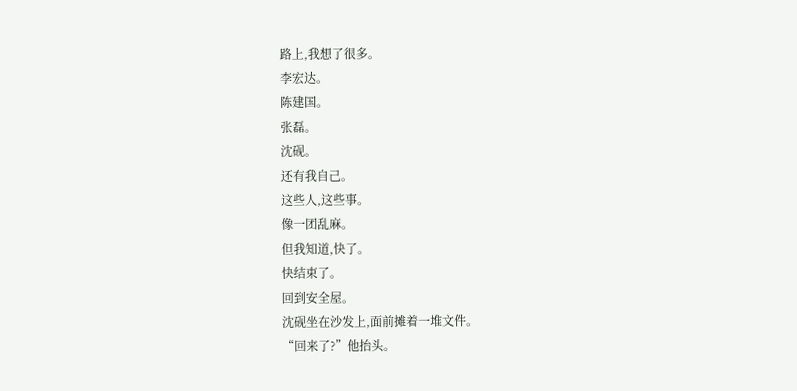路上,我想了很多。
李宏达。
陈建国。
张磊。
沈砚。
还有我自己。
这些人,这些事。
像一团乱麻。
但我知道,快了。
快结束了。
回到安全屋。
沈砚坐在沙发上,面前摊着一堆文件。
“回来了?”他抬头。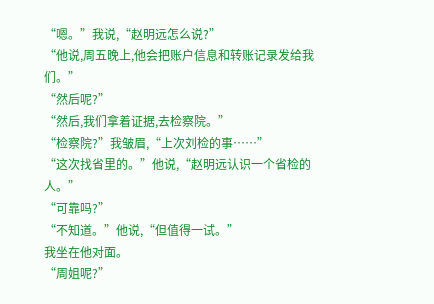“嗯。”我说,“赵明远怎么说?”
“他说,周五晚上,他会把账户信息和转账记录发给我们。”
“然后呢?”
“然后,我们拿着证据,去检察院。”
“检察院?”我皱眉,“上次刘检的事……”
“这次找省里的。”他说,“赵明远认识一个省检的人。”
“可靠吗?”
“不知道。”他说,“但值得一试。”
我坐在他对面。
“周姐呢?”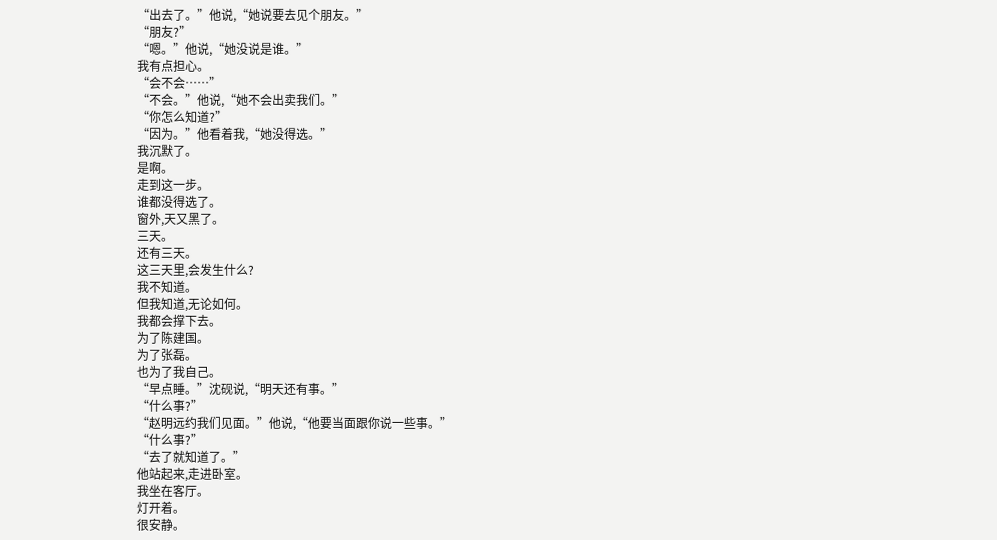“出去了。”他说,“她说要去见个朋友。”
“朋友?”
“嗯。”他说,“她没说是谁。”
我有点担心。
“会不会……”
“不会。”他说,“她不会出卖我们。”
“你怎么知道?”
“因为。”他看着我,“她没得选。”
我沉默了。
是啊。
走到这一步。
谁都没得选了。
窗外,天又黑了。
三天。
还有三天。
这三天里,会发生什么?
我不知道。
但我知道,无论如何。
我都会撑下去。
为了陈建国。
为了张磊。
也为了我自己。
“早点睡。”沈砚说,“明天还有事。”
“什么事?”
“赵明远约我们见面。”他说,“他要当面跟你说一些事。”
“什么事?”
“去了就知道了。”
他站起来,走进卧室。
我坐在客厅。
灯开着。
很安静。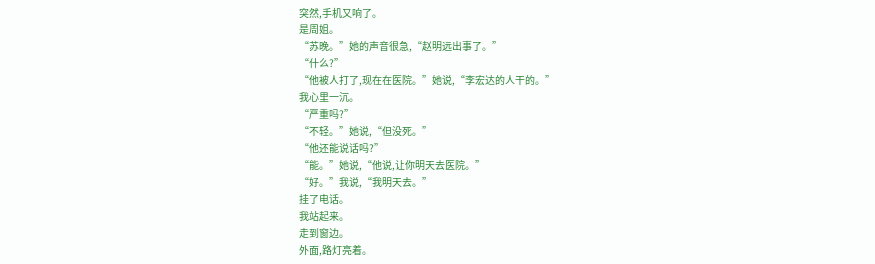突然,手机又响了。
是周姐。
“苏晚。”她的声音很急,“赵明远出事了。”
“什么?”
“他被人打了,现在在医院。”她说,“李宏达的人干的。”
我心里一沉。
“严重吗?”
“不轻。”她说,“但没死。”
“他还能说话吗?”
“能。”她说,“他说,让你明天去医院。”
“好。”我说,“我明天去。”
挂了电话。
我站起来。
走到窗边。
外面,路灯亮着。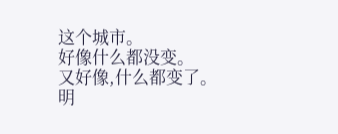这个城市。
好像什么都没变。
又好像,什么都变了。
明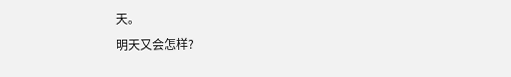天。
明天又会怎样?